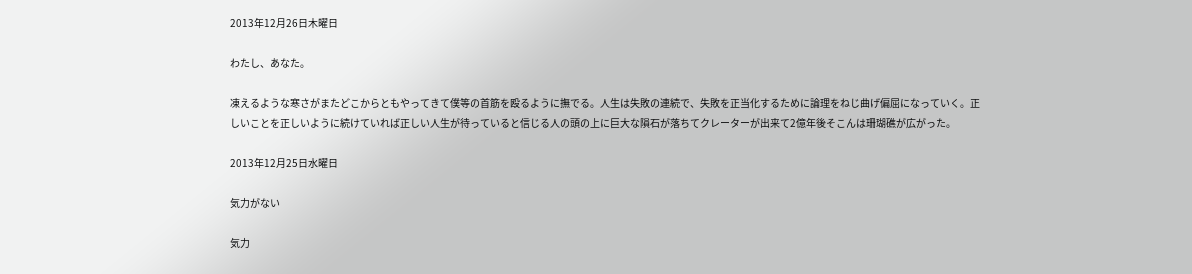2013年12月26日木曜日

わたし、あなた。

凍えるような寒さがまたどこからともやってきて僕等の首筋を殴るように撫でる。人生は失敗の連続で、失敗を正当化するために論理をねじ曲げ偏屈になっていく。正しいことを正しいように続けていれば正しい人生が待っていると信じる人の頭の上に巨大な隕石が落ちてクレーターが出来て2億年後そこんは珊瑚礁が広がった。

2013年12月25日水曜日

気力がない

気力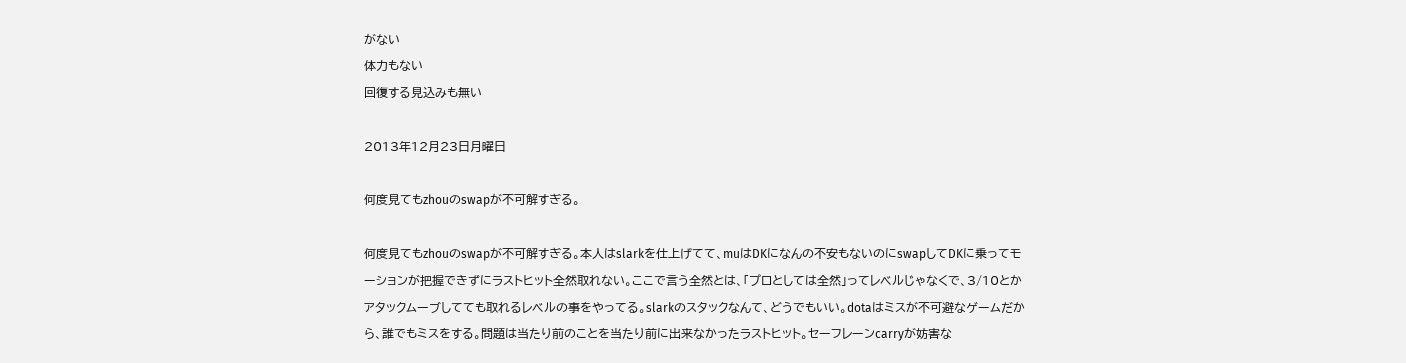がない
体力もない
回復する見込みも無い

2013年12月23日月曜日

何度見てもzhouのswapが不可解すぎる。

何度見てもzhouのswapが不可解すぎる。本人はslarkを仕上げてて、muはDKになんの不安もないのにswapしてDKに乗ってモーションが把握できずにラストヒット全然取れない。ここで言う全然とは、「プロとしては全然」ってレベルじゃなくで、3/10とかアタックムーブしてても取れるレベルの事をやってる。slarkのスタックなんて、どうでもいい。dotaはミスが不可避なゲームだから、誰でもミスをする。問題は当たり前のことを当たり前に出来なかったラストヒット。セーフレーンcarryが妨害な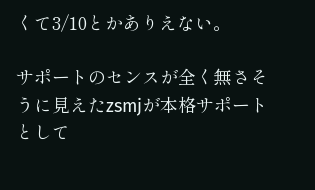くて3/10とかありえない。

サポートのセンスが全く無さそうに見えたzsmjが本格サポートとして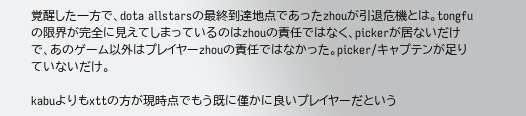覚醒した一方で、dota allstarsの最終到達地点であったzhouが引退危機とは。tongfuの限界が完全に見えてしまっているのはzhouの責任ではなく、pickerが居ないだけで、あのゲーム以外はプレイヤーzhouの責任ではなかった。picker/キャプテンが足りていないだけ。

kabuよりもxttの方が現時点でもう既に僅かに良いプレイヤーだという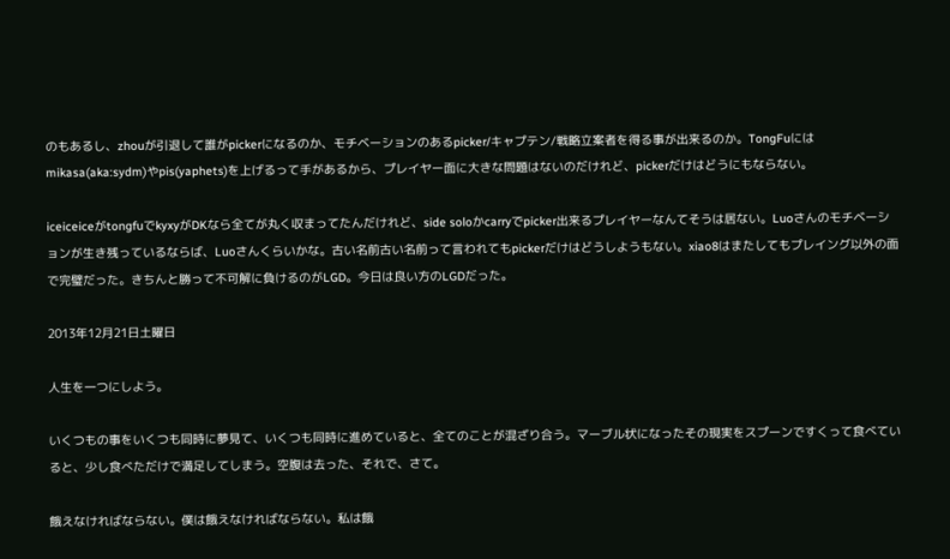のもあるし、zhouが引退して誰がpickerになるのか、モチベーションのあるpicker/キャプテン/戦略立案者を得る事が出来るのか。TongFuにはmikasa(aka:sydm)やpis(yaphets)を上げるって手があるから、プレイヤー面に大きな問題はないのだけれど、pickerだけはどうにもならない。

iceiceiceがtongfuでkyxyがDKなら全てが丸く収まってたんだけれど、side soloかcarryでpicker出来るプレイヤーなんてそうは居ない。Luoさんのモチベーションが生き残っているならば、Luoさんくらいかな。古い名前古い名前って言われてもpickerだけはどうしようもない。xiao8はまたしてもプレイング以外の面で完璧だった。きちんと勝って不可解に負けるのがLGD。今日は良い方のLGDだった。

2013年12月21日土曜日

人生を一つにしよう。

いくつもの事をいくつも同時に夢見て、いくつも同時に進めていると、全てのことが混ざり合う。マーブル状になったその現実をスプーンですくって食べていると、少し食べただけで満足してしまう。空腹は去った、それで、さて。

餓えなければならない。僕は餓えなければならない。私は餓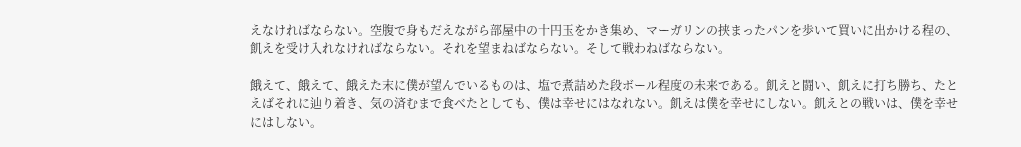えなければならない。空腹で身もだえながら部屋中の十円玉をかき集め、マーガリンの挟まったパンを歩いて買いに出かける程の、飢えを受け入れなければならない。それを望まねばならない。そして戦わねばならない。

餓えて、餓えて、餓えた末に僕が望んでいるものは、塩で煮詰めた段ボール程度の未来である。飢えと闘い、飢えに打ち勝ち、たとえばそれに辿り着き、気の済むまで食べたとしても、僕は幸せにはなれない。飢えは僕を幸せにしない。飢えとの戦いは、僕を幸せにはしない。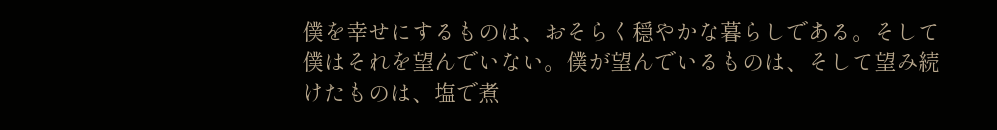僕を幸せにするものは、おそらく穏やかな暮らしである。そして僕はそれを望んでいない。僕が望んでいるものは、そして望み続けたものは、塩で煮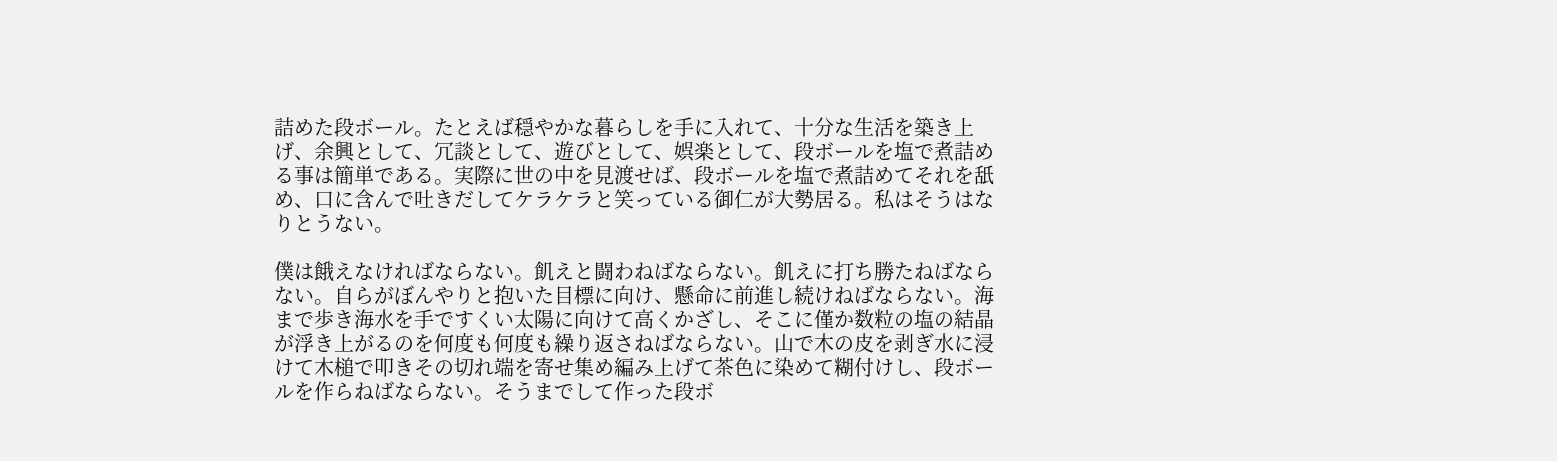詰めた段ボール。たとえば穏やかな暮らしを手に入れて、十分な生活を築き上げ、余興として、冗談として、遊びとして、娯楽として、段ボールを塩で煮詰める事は簡単である。実際に世の中を見渡せば、段ボールを塩で煮詰めてそれを舐め、口に含んで吐きだしてケラケラと笑っている御仁が大勢居る。私はそうはなりとうない。

僕は餓えなければならない。飢えと闘わねばならない。飢えに打ち勝たねばならない。自らがぼんやりと抱いた目標に向け、懸命に前進し続けねばならない。海まで歩き海水を手ですくい太陽に向けて高くかざし、そこに僅か数粒の塩の結晶が浮き上がるのを何度も何度も繰り返さねばならない。山で木の皮を剥ぎ水に浸けて木槌で叩きその切れ端を寄せ集め編み上げて茶色に染めて糊付けし、段ボールを作らねばならない。そうまでして作った段ボ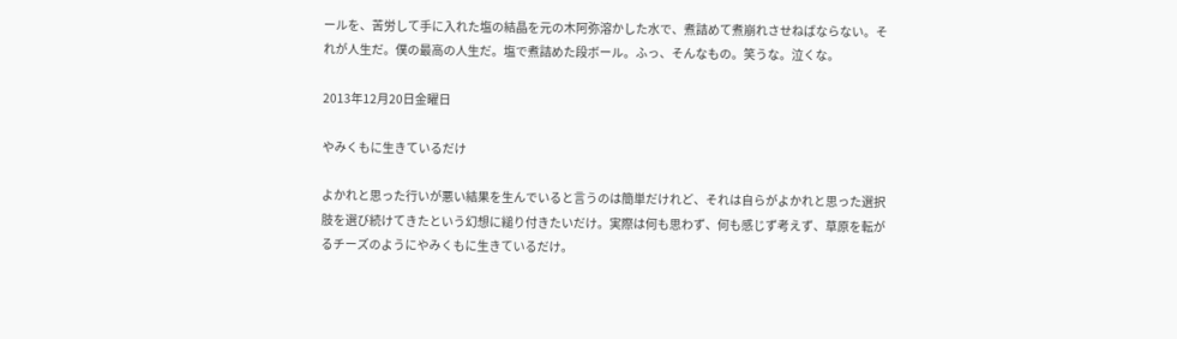ールを、苦労して手に入れた塩の結晶を元の木阿弥溶かした水で、煮詰めて煮崩れさせねばならない。それが人生だ。僕の最高の人生だ。塩で煮詰めた段ボール。ふっ、そんなもの。笑うな。泣くな。

2013年12月20日金曜日

やみくもに生きているだけ

よかれと思った行いが悪い結果を生んでいると言うのは簡単だけれど、それは自らがよかれと思った選択肢を選び続けてきたという幻想に縋り付きたいだけ。実際は何も思わず、何も感じず考えず、草原を転がるチーズのようにやみくもに生きているだけ。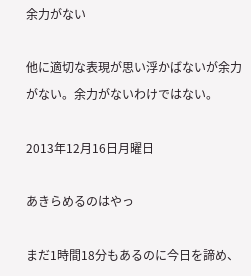余力がない

他に適切な表現が思い浮かばないが余力がない。余力がないわけではない。

2013年12月16日月曜日

あきらめるのはやっ

まだ1時間18分もあるのに今日を諦め、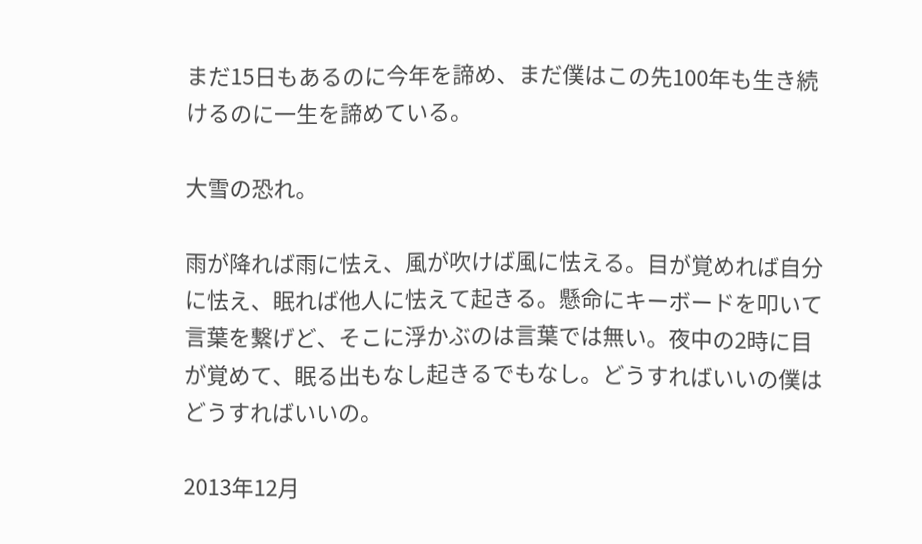まだ15日もあるのに今年を諦め、まだ僕はこの先100年も生き続けるのに一生を諦めている。

大雪の恐れ。

雨が降れば雨に怯え、風が吹けば風に怯える。目が覚めれば自分に怯え、眠れば他人に怯えて起きる。懸命にキーボードを叩いて言葉を繋げど、そこに浮かぶのは言葉では無い。夜中の2時に目が覚めて、眠る出もなし起きるでもなし。どうすればいいの僕はどうすればいいの。

2013年12月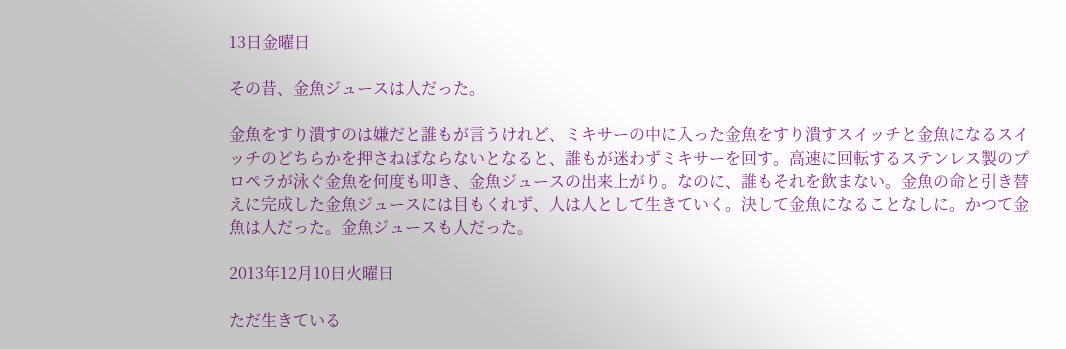13日金曜日

その昔、金魚ジュースは人だった。

金魚をすり潰すのは嫌だと誰もが言うけれど、ミキサーの中に入った金魚をすり潰すスイッチと金魚になるスイッチのどちらかを押さねばならないとなると、誰もが迷わずミキサーを回す。高速に回転するステンレス製のプロペラが泳ぐ金魚を何度も叩き、金魚ジュースの出来上がり。なのに、誰もそれを飲まない。金魚の命と引き替えに完成した金魚ジュースには目もくれず、人は人として生きていく。決して金魚になることなしに。かつて金魚は人だった。金魚ジュースも人だった。

2013年12月10日火曜日

ただ生きている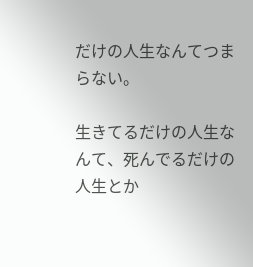だけの人生なんてつまらない。

生きてるだけの人生なんて、死んでるだけの人生とか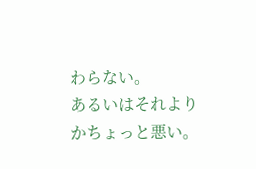わらない。
あるいはそれよりかちょっと悪い。